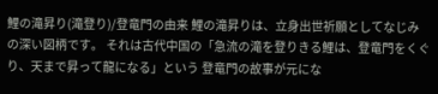鯉の滝昇り(滝登り)/登竜門の由来 鯉の滝昇りは、立身出世祈願としてなじみの深い図柄です。 それは古代中国の「急流の滝を登りきる鯉は、登竜門をくぐり、天まで昇って龍になる」という 登竜門の故事が元にな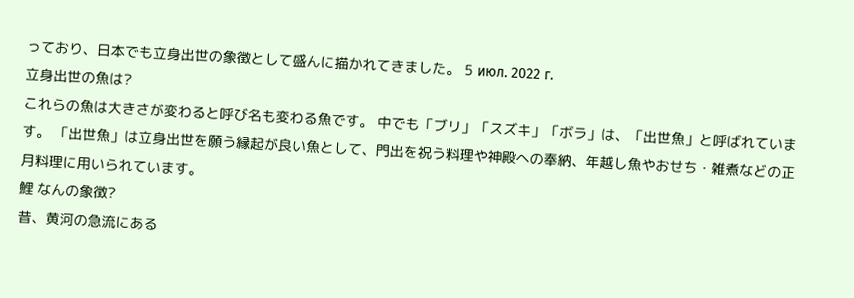っており、日本でも立身出世の象徴として盛んに描かれてきました。 5 июл. 2022 г.
立身出世の魚は?
これらの魚は大きさが変わると呼び名も変わる魚です。 中でも「ブリ」「スズキ」「ボラ」は、「出世魚」と呼ばれています。 「出世魚」は立身出世を願う縁起が良い魚として、門出を祝う料理や神殿への奉納、年越し魚やおせち・雑煮などの正月料理に用いられています。
鯉 なんの象徴?
昔、黄河の急流にある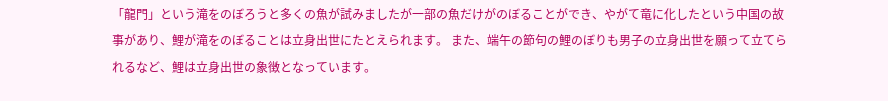「龍門」という滝をのぼろうと多くの魚が試みましたが一部の魚だけがのぼることができ、やがて竜に化したという中国の故事があり、鯉が滝をのぼることは立身出世にたとえられます。 また、端午の節句の鯉のぼりも男子の立身出世を願って立てられるなど、鯉は立身出世の象徴となっています。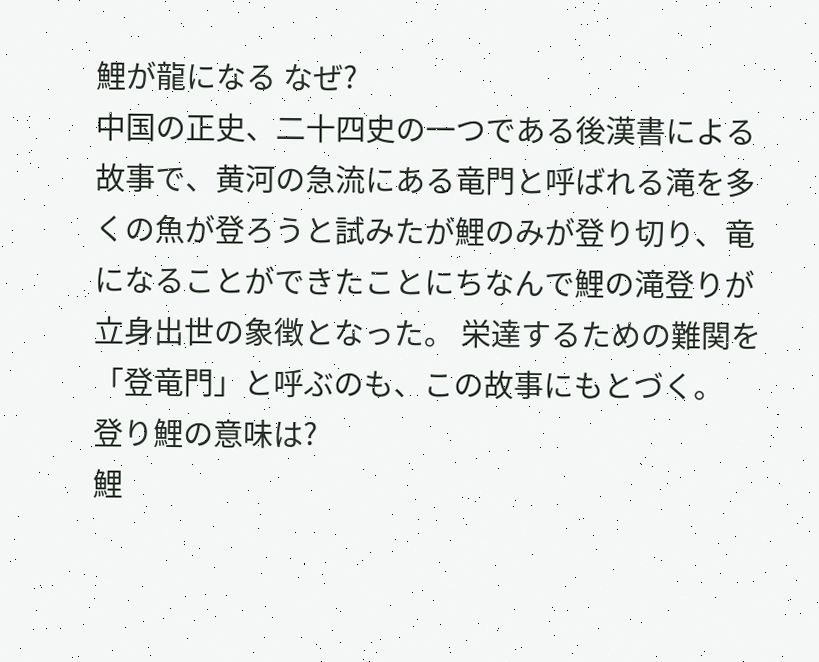鯉が龍になる なぜ?
中国の正史、二十四史の一つである後漢書による故事で、黄河の急流にある竜門と呼ばれる滝を多くの魚が登ろうと試みたが鯉のみが登り切り、竜になることができたことにちなんで鯉の滝登りが立身出世の象徴となった。 栄達するための難関を「登竜門」と呼ぶのも、この故事にもとづく。
登り鯉の意味は?
鯉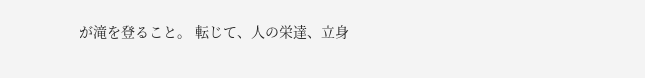が滝を登ること。 転じて、人の栄達、立身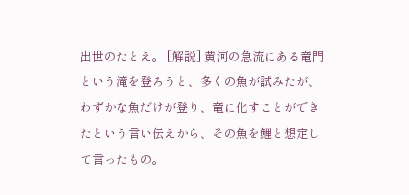出世のたとえ。 [解説] 黄河の急流にある竜門という滝を登ろうと、多くの魚が試みたが、わずかな魚だけが登り、竜に化すことができたという言い伝えから、その魚を鯉と想定して言ったもの。